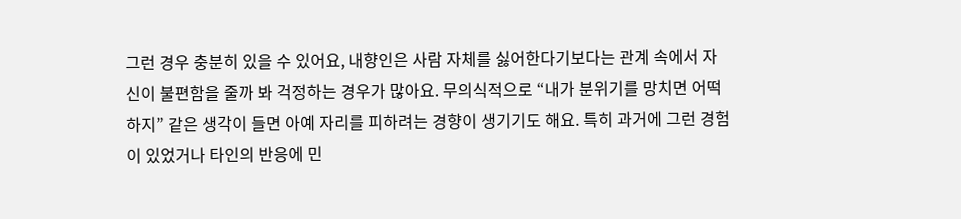그런 경우 충분히 있을 수 있어요, 내향인은 사람 자체를 싫어한다기보다는 관계 속에서 자신이 불편함을 줄까 봐 걱정하는 경우가 많아요. 무의식적으로 “내가 분위기를 망치면 어떡하지” 같은 생각이 들면 아예 자리를 피하려는 경향이 생기기도 해요. 특히 과거에 그런 경험이 있었거나 타인의 반응에 민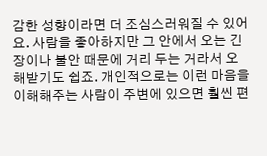감한 성향이라면 더 조심스러워질 수 있어요. 사람을 좋아하지만 그 안에서 오는 긴장이나 불안 때문에 거리 두는 거라서 오해받기도 쉽죠. 개인적으로는 이런 마음을 이해해주는 사람이 주변에 있으면 훨씬 편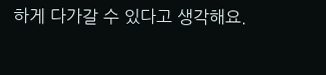하게 다가갈 수 있다고 생각해요.